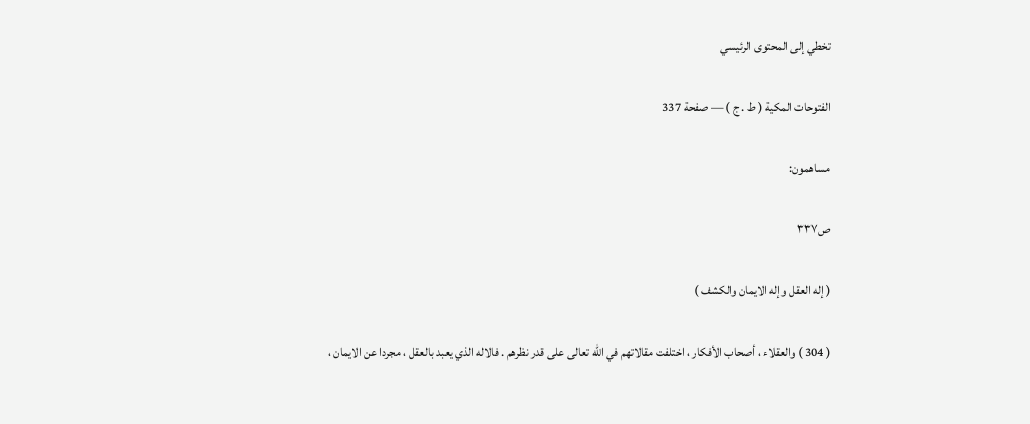تخطي إلى المحتوى الرئيسي

الفتوحات المكية ( ط . ج ) — صفحة 337

مساهمون:

ص٣٣٧

( إله العقل وإله الايمان والكشف )

( 304 ) والعقلاء ، أصحاب الأفكار ، اختلفت مقالاتهم في الله تعالى على قدر نظرهم . فالاله الذي يعبد بالعقل ، مجردا عن الايمان ،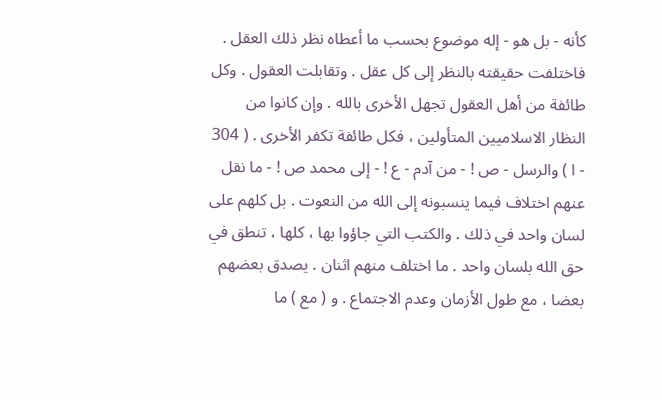كأنه - بل هو - إله موضوع بحسب ما أعطاه نظر ذلك العقل . فاختلفت حقيقته بالنظر إلى كل عقل . وتقابلت العقول . وكل طائفة من أهل العقول تجهل الأخرى بالله . وإن كانوا من النظار الاسلاميين المتأولين ، فكل طائفة تكفر الأخرى . ( 304 - ا ) والرسل - ص ! - من آدم - ع ! - إلى محمد ص ! - ما نقل عنهم اختلاف فيما ينسبونه إلى الله من النعوت . بل كلهم على لسان واحد في ذلك . والكتب التي جاؤوا بها ، كلها ، تنطق في حق الله بلسان واحد . ما اختلف منهم اثنان . يصدق بعضهم بعضا ، مع طول الأزمان وعدم الاجتماع . و ( مع ) ما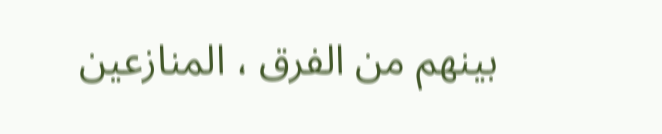بينهم من الفرق ، المنازعين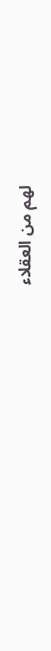لهم من العقلاء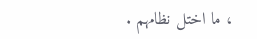، ما اختل نظامهم .